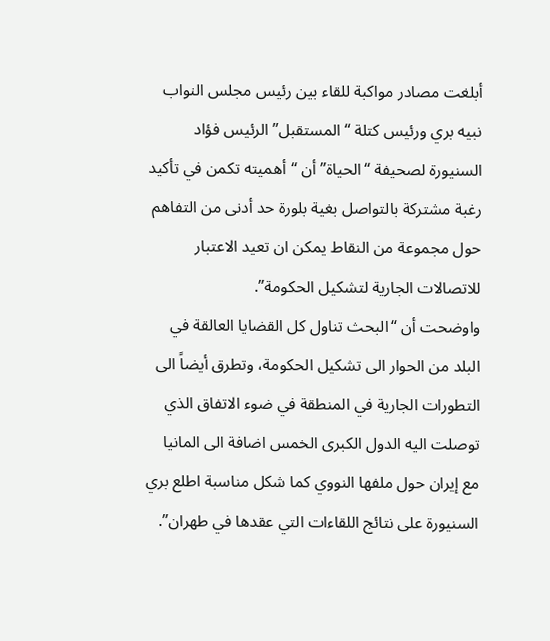أبلغت مصادر مواكبة للقاء بين رئيس مجلس النواب نبيه بري ورئيس كتلة “المستقبل” الرئيس فؤاد السنيورة لصحيفة “الحياة” أن “أهميته تكمن في تأكيد رغبة مشتركة بالتواصل بغية بلورة حد أدنى من التفاهم حول مجموعة من النقاط يمكن ان تعيد الاعتبار للاتصالات الجارية لتشكيل الحكومة”.
واوضحت أن “البحث تناول كل القضايا العالقة في البلد من الحوار الى تشكيل الحكومة، وتطرق أيضاً الى التطورات الجارية في المنطقة في ضوء الاتفاق الذي توصلت اليه الدول الكبرى الخمس اضافة الى المانيا مع إيران حول ملفها النووي كما شكل مناسبة اطلع بري السنيورة على نتائج اللقاءات التي عقدها في طهران”.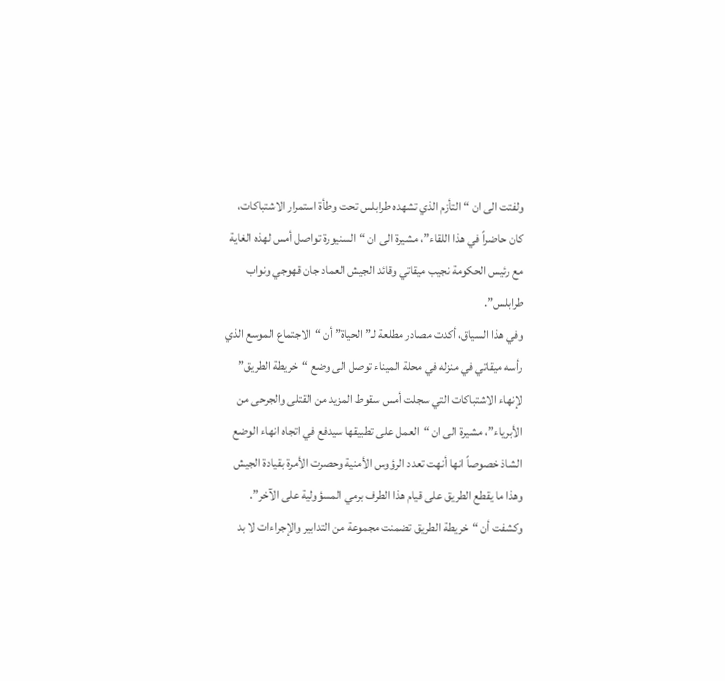ولفتت الى ان “التأزم الذي تشهده طرابلس تحت وطأة استمرار الاشتباكات، كان حاضراً في هذا اللقاء”، مشيرة الى ان “السنيورة تواصل أمس لهذه الغاية مع رئيس الحكومة نجيب ميقاتي وقائد الجيش العماد جان قهوجي ونواب طرابلس”.
وفي هذا السياق، أكدت مصادر مطلعة لـ”الحياة” أن “الاجتماع الموسع الذي رأسه ميقاتي في منزله في محلة الميناء توصل الى وضع “خريطة الطريق” لإنهاء الاشتباكات التي سجلت أمس سقوط المزيد من القتلى والجرحى من الأبرياء”، مشيرة الى ان “العمل على تطبيقها سيدفع في اتجاه انهاء الوضع الشاذ خصوصاً انها أنهت تعدد الرؤوس الأمنية وحصرت الأمرة بقيادة الجيش وهذا ما يقطع الطريق على قيام هذا الطرف برمي المسؤولية على الآخر”.
وكشفت أن “خريطة الطريق تضمنت مجموعة من التدابير والإجراءات لا بد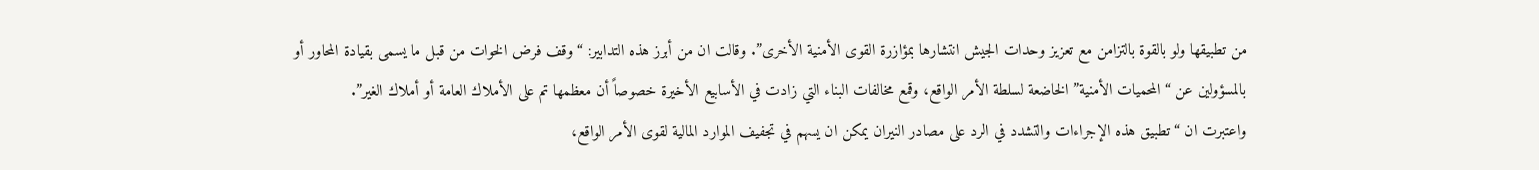من تطبيقها ولو بالقوة بالتزامن مع تعزيز وحدات الجيش انتشارها بمؤازرة القوى الأمنية الأخرى”. وقالت ان من أبرز هذه التدابير: “وقف فرض الخوات من قبل ما يسمى بقيادة المحاور أو بالمسؤولين عن “المحميات الأمنية” الخاضعة لسلطة الأمر الواقع، وقمع مخالفات البناء التي زادت في الأسابيع الأخيرة خصوصاً أن معظمها تم على الأملاك العامة أو أملاك الغير”.
واعتبرت ان “تطبيق هذه الإجراءات والتشدد في الرد على مصادر النيران يمكن ان يسهم في تجفيف الموارد المالية لقوى الأمر الواقع،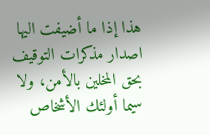هذا إذا ما أضيفت اليها اصدار مذكرات التوقيف بحق المخلين بالأمن، ولا سيما أولئك الأشخاص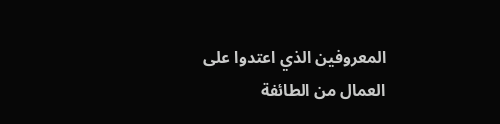المعروفين الذي اعتدوا على العمال من الطائفة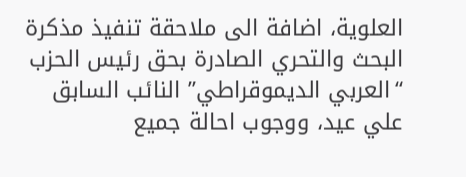العلوية، اضافة الى ملاحقة تنفيذ مذكرة البحث والتحري الصادرة بحق رئيس الحزب “العربي الديموقراطي” النائب السابق علي عيد، ووجوب احالة جميع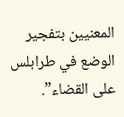المعنيين بتفجير الوضع في طرابلس على القضاء”.